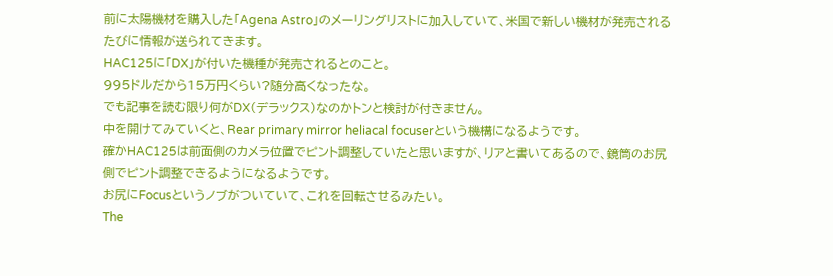前に太陽機材を購入した「Agena Astro」のメーリングリストに加入していて、米国で新しい機材が発売されるたびに情報が送られてきます。
HAC125に「DX」が付いた機種が発売されるとのこと。
995ドルだから15万円くらい?随分高くなったな。
でも記事を読む限り何がDX(デラックス)なのかトンと検討が付きません。
中を開けてみていくと、Rear primary mirror heliacal focuserという機構になるようです。
確かHAC125は前面側のカメラ位置でピント調整していたと思いますが、リアと書いてあるので、鏡筒のお尻側でピント調整できるようになるようです。
お尻にFocusというノブがついていて、これを回転させるみたい。
The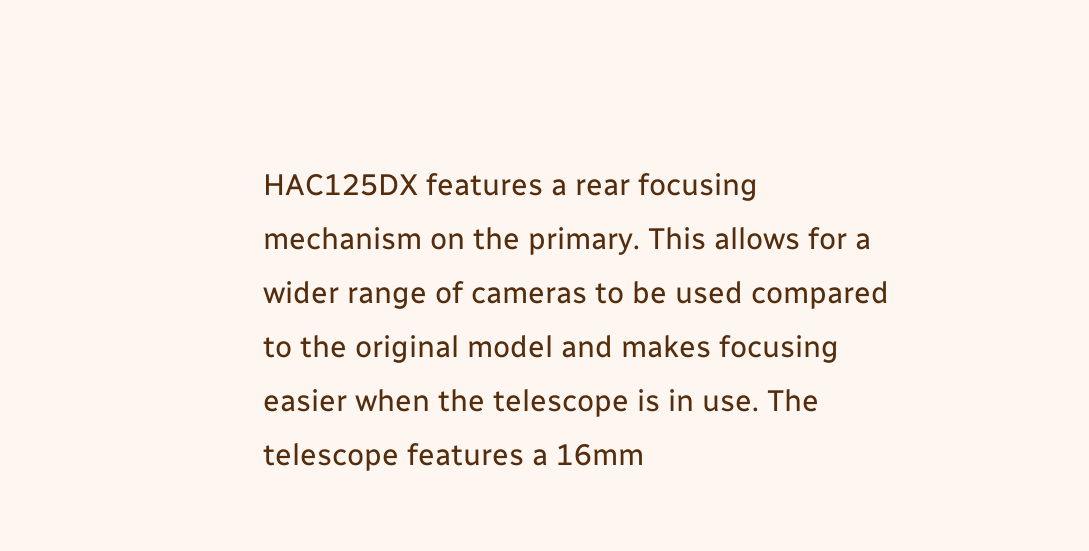HAC125DX features a rear focusing mechanism on the primary. This allows for a wider range of cameras to be used compared to the original model and makes focusing easier when the telescope is in use. The telescope features a 16mm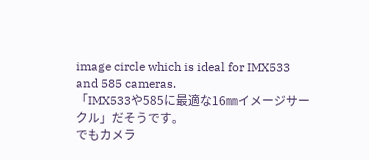image circle which is ideal for IMX533 and 585 cameras.
「IMX533や585に最適な16㎜イメージサークル」だそうです。
でもカメラ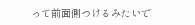って前面側つけるみたいで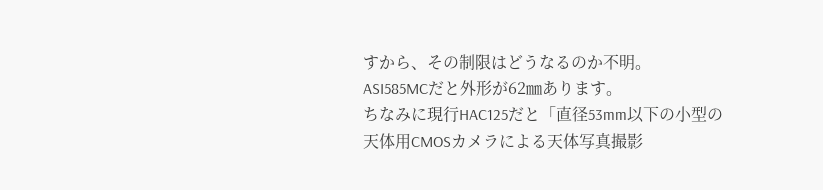すから、その制限はどうなるのか不明。
ASI585MCだと外形が62㎜あります。
ちなみに現行HAC125だと「直径53mm以下の小型の天体用CMOSカメラによる天体写真撮影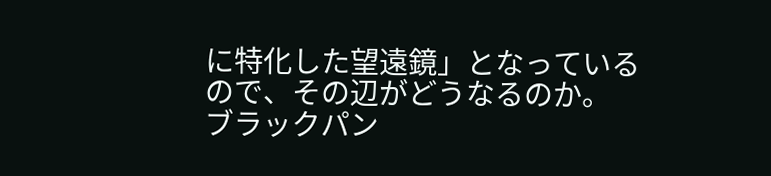に特化した望遠鏡」となっているので、その辺がどうなるのか。
ブラックパン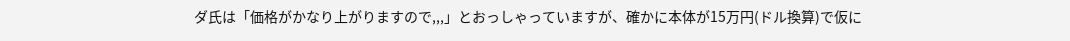ダ氏は「価格がかなり上がりますので,,,」とおっしゃっていますが、確かに本体が15万円(ドル換算)で仮に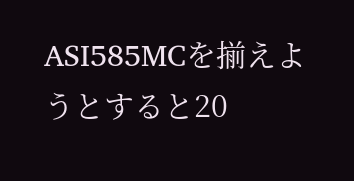ASI585MCを揃えようとすると20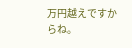万円越えですからね。